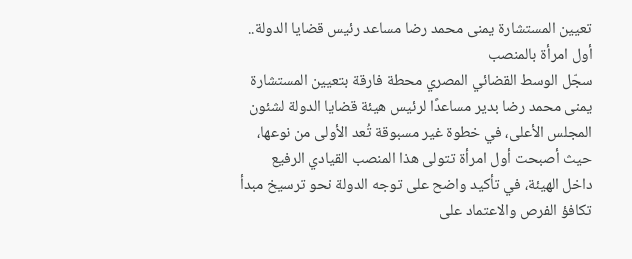تعيين المستشارة يمنى محمد رضا مساعد رئيس قضايا الدولة.. أول امرأة بالمنصب
سجّل الوسط القضائي المصري محطة فارقة بتعيين المستشارة يمنى محمد رضا بدير مساعدًا لرئيس هيئة قضايا الدولة لشئون المجلس الأعلى، في خطوة غير مسبوقة تُعد الأولى من نوعها، حيث أصبحت أول امرأة تتولى هذا المنصب القيادي الرفيع داخل الهيئة، في تأكيد واضح على توجه الدولة نحو ترسيخ مبدأ تكافؤ الفرص والاعتماد على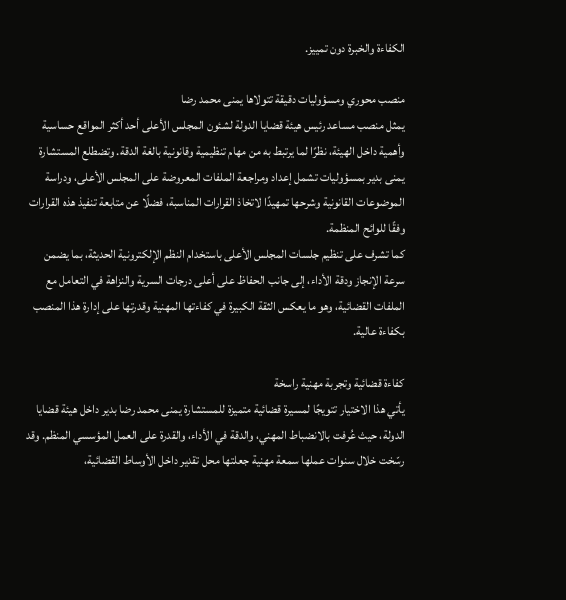الكفاءة والخبرة دون تمييز.

منصب محوري ومسؤوليات دقيقة تتولاها يمنى محمد رضا
يمثل منصب مساعد رئيس هيئة قضايا الدولة لشئون المجلس الأعلى أحد أكثر المواقع حساسية وأهمية داخل الهيئة، نظرًا لما يرتبط به من مهام تنظيمية وقانونية بالغة الدقة. وتضطلع المستشارة يمنى بدير بمسؤوليات تشمل إعداد ومراجعة الملفات المعروضة على المجلس الأعلى، ودراسة الموضوعات القانونية وشرحها تمهيدًا لاتخاذ القرارات المناسبة، فضلًا عن متابعة تنفيذ هذه القرارات وفقًا للوائح المنظمة.
كما تشرف على تنظيم جلسات المجلس الأعلى باستخدام النظم الإلكترونية الحديثة، بما يضمن سرعة الإنجاز ودقة الأداء، إلى جانب الحفاظ على أعلى درجات السرية والنزاهة في التعامل مع الملفات القضائية، وهو ما يعكس الثقة الكبيرة في كفاءتها المهنية وقدرتها على إدارة هذا المنصب بكفاءة عالية.

كفاءة قضائية وتجربة مهنية راسخة
يأتي هذا الاختيار تتويجًا لمسيرة قضائية متميزة للمستشارة يمنى محمد رضا بدير داخل هيئة قضايا الدولة، حيث عُرفت بالانضباط المهني، والدقة في الأداء، والقدرة على العمل المؤسسي المنظم. وقد رسّخت خلال سنوات عملها سمعة مهنية جعلتها محل تقدير داخل الأوساط القضائية،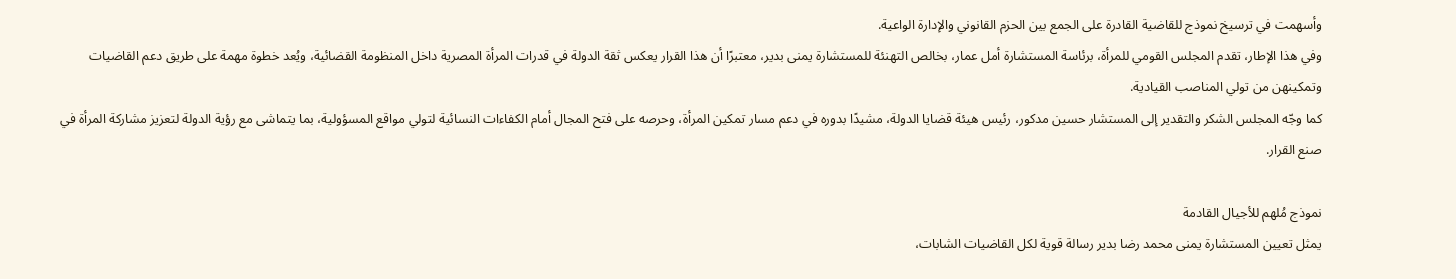وأسهمت في ترسيخ نموذج للقاضية القادرة على الجمع بين الحزم القانوني والإدارة الواعية.
وفي هذا الإطار، تقدم المجلس القومي للمرأة، برئاسة المستشارة أمل عمار، بخالص التهنئة للمستشارة يمنى بدير، معتبرًا أن هذا القرار يعكس ثقة الدولة في قدرات المرأة المصرية داخل المنظومة القضائية، ويُعد خطوة مهمة على طريق دعم القاضيات وتمكينهن من تولي المناصب القيادية.
كما وجّه المجلس الشكر والتقدير إلى المستشار حسين مدكور، رئيس هيئة قضايا الدولة، مشيدًا بدوره في دعم مسار تمكين المرأة، وحرصه على فتح المجال أمام الكفاءات النسائية لتولي مواقع المسؤولية، بما يتماشى مع رؤية الدولة لتعزيز مشاركة المرأة في صنع القرار.

نموذج مُلهم للأجيال القادمة
يمثل تعيين المستشارة يمنى محمد رضا بدير رسالة قوية لكل القاضيات الشابات،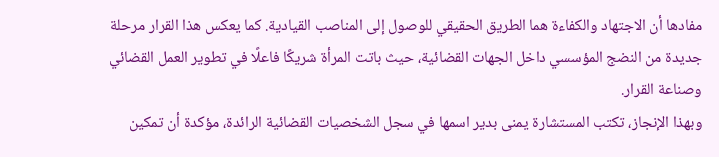مفادها أن الاجتهاد والكفاءة هما الطريق الحقيقي للوصول إلى المناصب القيادية. كما يعكس هذا القرار مرحلة جديدة من النضج المؤسسي داخل الجهات القضائية، حيث باتت المرأة شريكًا فاعلًا في تطوير العمل القضائي وصناعة القرار.
وبهذا الإنجاز، تكتب المستشارة يمنى بدير اسمها في سجل الشخصيات القضائية الرائدة، مؤكدة أن تمكين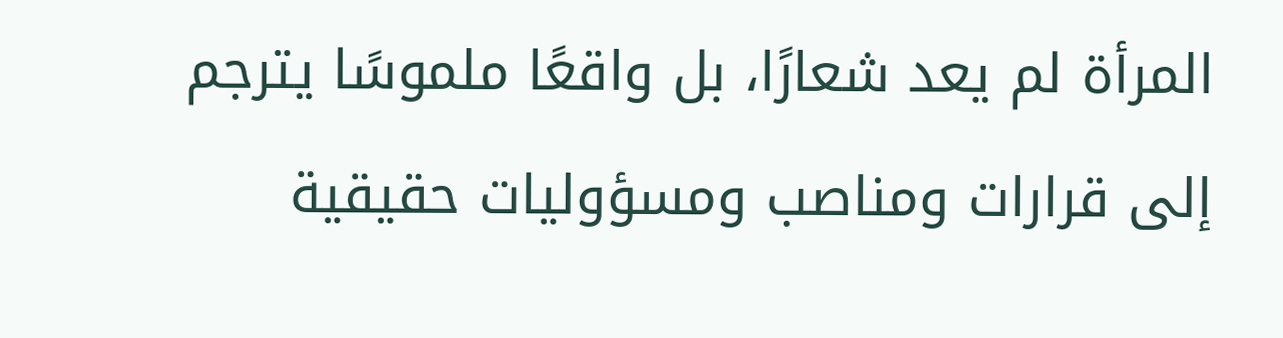المرأة لم يعد شعارًا، بل واقعًا ملموسًا يترجم إلى قرارات ومناصب ومسؤوليات حقيقية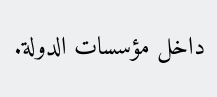داخل مؤسسات الدولة.